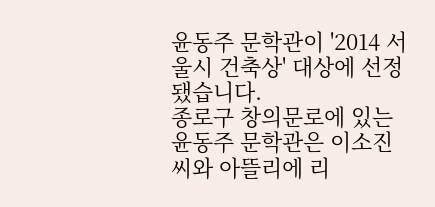윤동주 문학관이 '2014 서울시 건축상' 대상에 선정됐습니다.
종로구 창의문로에 있는 윤동주 문학관은 이소진씨와 아뜰리에 리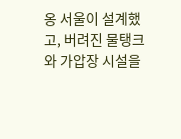옹 서울이 설계했고, 버려진 물탱크와 가압장 시설을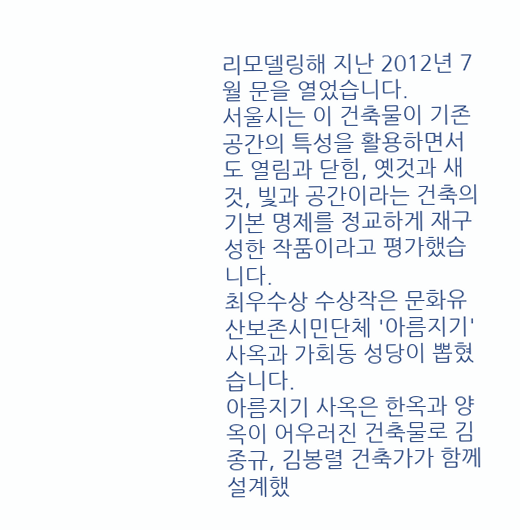리모델링해 지난 2012년 7월 문을 열었습니다.
서울시는 이 건축물이 기존 공간의 특성을 활용하면서도 열림과 닫힘, 옛것과 새것, 빛과 공간이라는 건축의 기본 명제를 정교하게 재구성한 작품이라고 평가했습니다.
최우수상 수상작은 문화유산보존시민단체 '아름지기' 사옥과 가회동 성당이 뽑혔습니다.
아름지기 사옥은 한옥과 양옥이 어우러진 건축물로 김종규, 김봉렬 건축가가 함께 설계했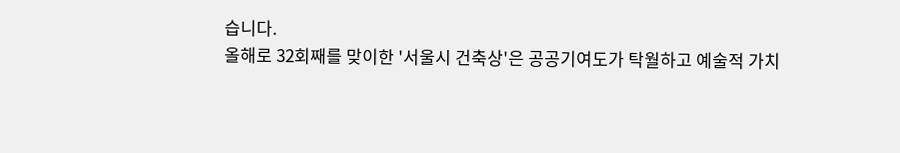습니다.
올해로 32회째를 맞이한 '서울시 건축상'은 공공기여도가 탁월하고 예술적 가치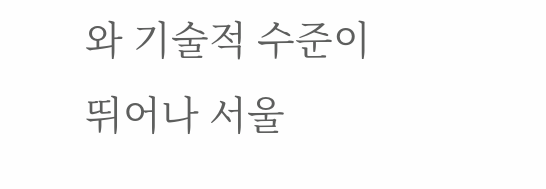와 기술적 수준이 뛰어나 서울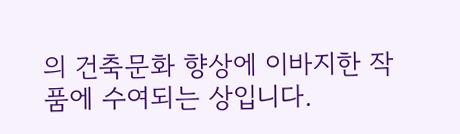의 건축문화 향상에 이바지한 작품에 수여되는 상입니다.